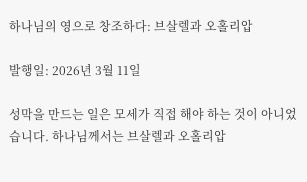하나님의 영으로 창조하다: 브살렐과 오홀리압

발행일: 2026년 3월 11일

성막을 만드는 일은 모세가 직접 해야 하는 것이 아니었습니다. 하나님께서는 브살렐과 오홀리압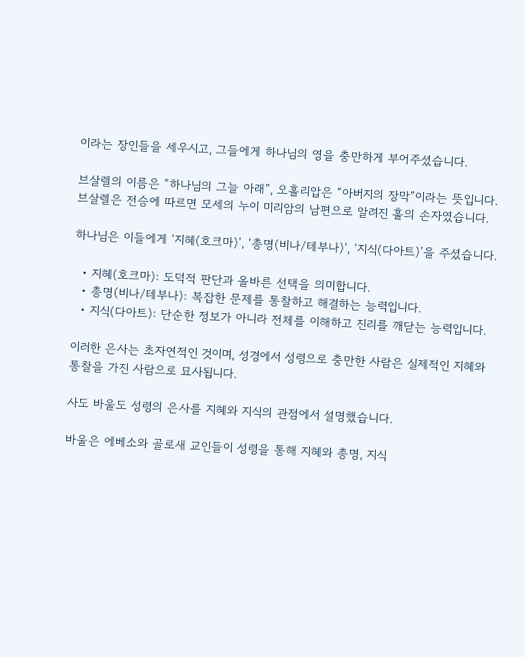이라는 장인들을 세우시고, 그들에게 하나님의 영을 충만하게 부어주셨습니다.

브살렐의 이름은 “하나님의 그늘 아래”, 오홀리압은 “아버지의 장막”이라는 뜻입니다. 브살렐은 전승에 따르면 모세의 누이 미리암의 남편으로 알려진 훌의 손자였습니다.

하나님은 이들에게 ‘지혜(호크마)’, ‘총명(비나/테부나)’, ‘지식(다아트)’을 주셨습니다.

  • 지혜(호크마): 도덕적 판단과 올바른 선택을 의미합니다.
  • 총명(비나/테부나): 복잡한 문제를 통찰하고 해결하는 능력입니다.
  • 지식(다아트): 단순한 정보가 아니라 전체를 이해하고 진리를 깨닫는 능력입니다.

이러한 은사는 초자연적인 것이며, 성경에서 성령으로 충만한 사람은 실제적인 지혜와 통찰을 가진 사람으로 묘사됩니다.

사도 바울도 성령의 은사를 지혜와 지식의 관점에서 설명했습니다.

바울은 에베소와 골로새 교인들이 성령을 통해 지혜와 총명, 지식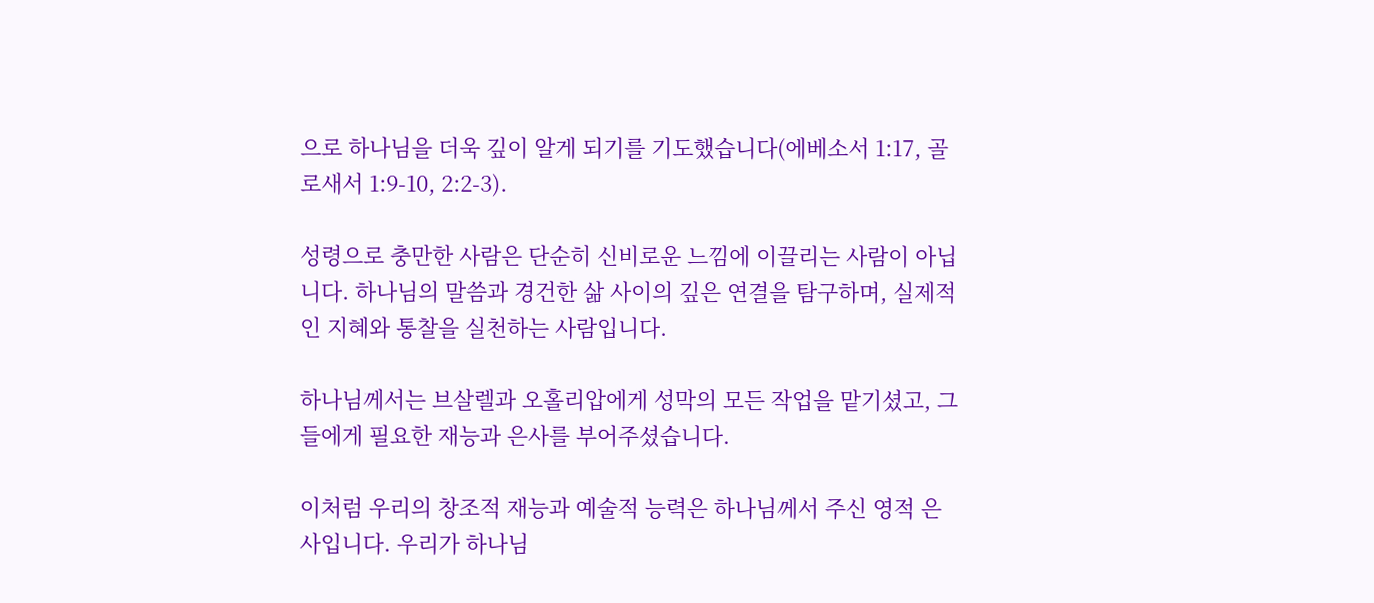으로 하나님을 더욱 깊이 알게 되기를 기도했습니다(에베소서 1:17, 골로새서 1:9-10, 2:2-3).

성령으로 충만한 사람은 단순히 신비로운 느낌에 이끌리는 사람이 아닙니다. 하나님의 말씀과 경건한 삶 사이의 깊은 연결을 탐구하며, 실제적인 지혜와 통찰을 실천하는 사람입니다.

하나님께서는 브살렐과 오홀리압에게 성막의 모든 작업을 맡기셨고, 그들에게 필요한 재능과 은사를 부어주셨습니다.

이처럼 우리의 창조적 재능과 예술적 능력은 하나님께서 주신 영적 은사입니다. 우리가 하나님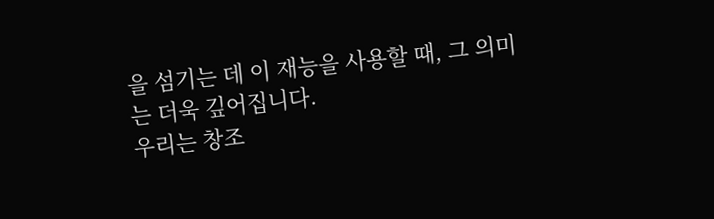을 섬기는 데 이 재능을 사용할 때, 그 의미는 더욱 깊어집니다.
우리는 창조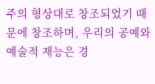주의 형상대로 창조되었기 때문에 창조하며, 우리의 공예와 예술적 재능은 경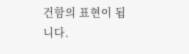건함의 표현이 됩니다.